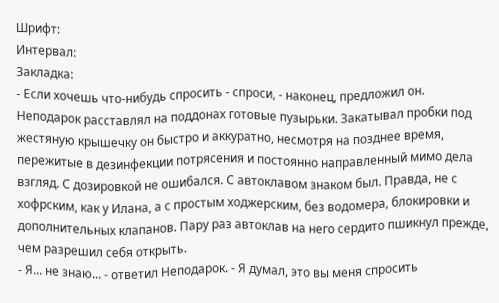Шрифт:
Интервал:
Закладка:
- Если хочешь что-нибудь спросить - спроси, - наконец, предложил он.
Неподарок расставлял на поддонах готовые пузырьки. Закатывал пробки под жестяную крышечку он быстро и аккуратно, несмотря на позднее время, пережитые в дезинфекции потрясения и постоянно направленный мимо дела взгляд. С дозировкой не ошибался. С автоклавом знаком был. Правда, не с хофрским, как у Илана, а с простым ходжерским, без водомера, блокировки и дополнительных клапанов. Пару раз автоклав на него сердито пшикнул прежде, чем разрешил себя открыть.
- Я... не знаю... - ответил Неподарок. - Я думал, это вы меня спросить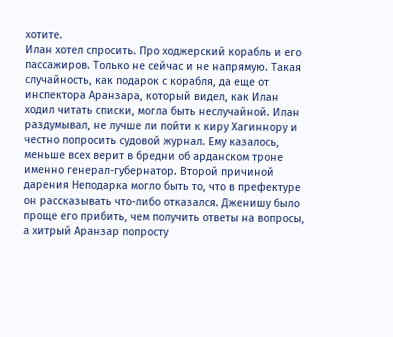хотите.
Илан хотел спросить. Про ходжерский корабль и его пассажиров. Только не сейчас и не напрямую. Такая случайность, как подарок с корабля, да еще от инспектора Аранзара, который видел, как Илан ходил читать списки, могла быть неслучайной. Илан раздумывал, не лучше ли пойти к киру Хагиннору и честно попросить судовой журнал. Ему казалось, меньше всех верит в бредни об арданском троне именно генерал-губернатор. Второй причиной дарения Неподарка могло быть то, что в префектуре он рассказывать что-либо отказался. Дженишу было проще его прибить, чем получить ответы на вопросы, а хитрый Аранзар попросту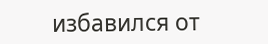избавился от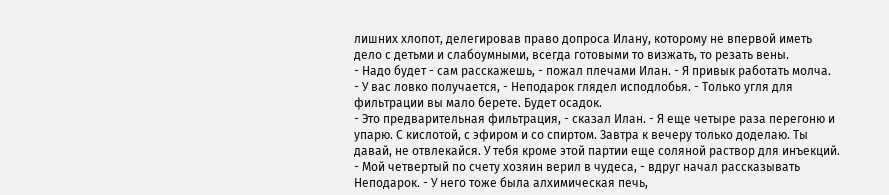лишних хлопот, делегировав право допроса Илану, которому не впервой иметь дело с детьми и слабоумными, всегда готовыми то визжать, то резать вены.
- Надо будет - сам расскажешь, - пожал плечами Илан. - Я привык работать молча.
- У вас ловко получается, - Неподарок глядел исподлобья. - Только угля для фильтрации вы мало берете. Будет осадок.
- Это предварительная фильтрация, - сказал Илан. - Я еще четыре раза перегоню и упарю. С кислотой, с эфиром и со спиртом. Завтра к вечеру только доделаю. Ты давай, не отвлекайся. У тебя кроме этой партии еще соляной раствор для инъекций.
- Мой четвертый по счету хозяин верил в чудеса, - вдруг начал рассказывать Неподарок. - У него тоже была алхимическая печь,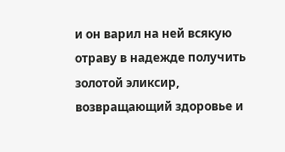и он варил на ней всякую отраву в надежде получить золотой эликсир, возвращающий здоровье и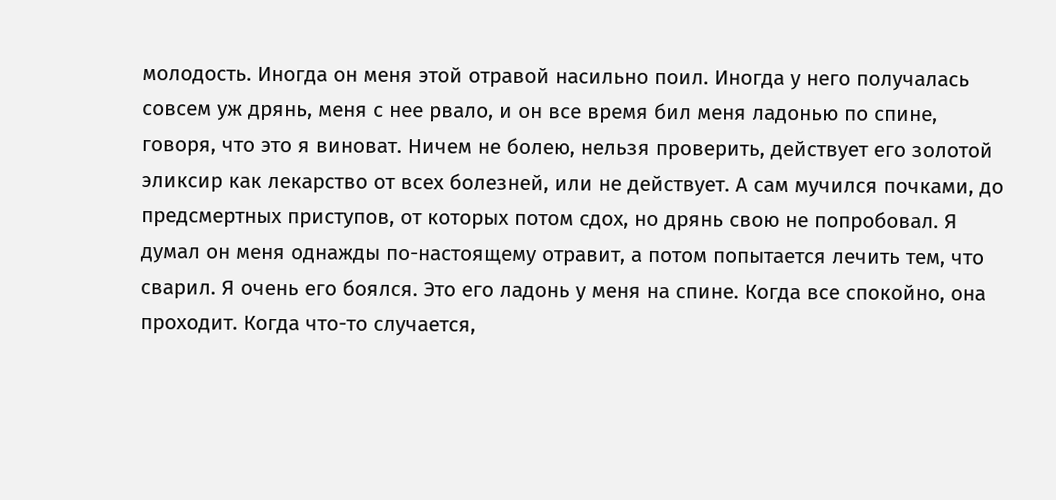молодость. Иногда он меня этой отравой насильно поил. Иногда у него получалась совсем уж дрянь, меня с нее рвало, и он все время бил меня ладонью по спине, говоря, что это я виноват. Ничем не болею, нельзя проверить, действует его золотой эликсир как лекарство от всех болезней, или не действует. А сам мучился почками, до предсмертных приступов, от которых потом сдох, но дрянь свою не попробовал. Я думал он меня однажды по-настоящему отравит, а потом попытается лечить тем, что сварил. Я очень его боялся. Это его ладонь у меня на спине. Когда все спокойно, она проходит. Когда что-то случается,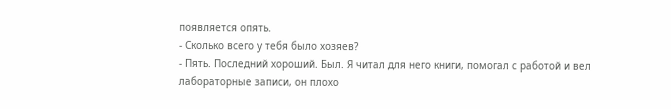появляется опять.
- Сколько всего у тебя было хозяев?
- Пять. Последний хороший. Был. Я читал для него книги, помогал с работой и вел лабораторные записи, он плохо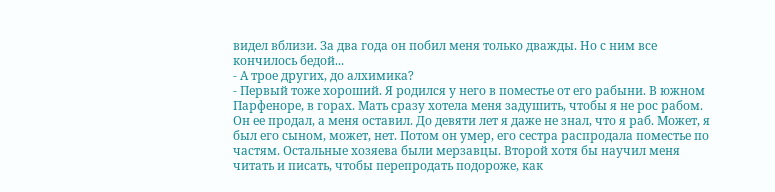видел вблизи. За два года он побил меня только дважды. Но с ним все кончилось бедой...
- А трое других, до алхимика?
- Первый тоже хороший. Я родился у него в поместье от его рабыни. В южном Парфеноре, в горах. Мать сразу хотела меня задушить, чтобы я не рос рабом. Он ее продал, а меня оставил. До девяти лет я даже не знал, что я раб. Может, я был его сыном, может, нет. Потом он умер, его сестра распродала поместье по частям. Остальные хозяева были мерзавцы. Второй хотя бы научил меня читать и писать, чтобы перепродать подороже, как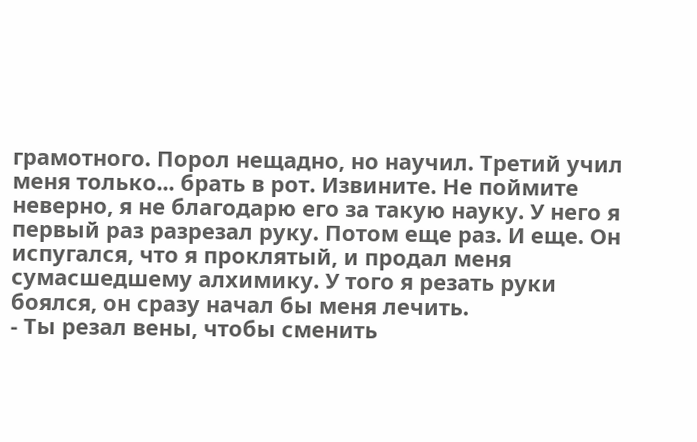грамотного. Порол нещадно, но научил. Третий учил меня только... брать в рот. Извините. Не поймите неверно, я не благодарю его за такую науку. У него я первый раз разрезал руку. Потом еще раз. И еще. Он испугался, что я проклятый, и продал меня сумасшедшему алхимику. У того я резать руки боялся, он сразу начал бы меня лечить.
- Ты резал вены, чтобы сменить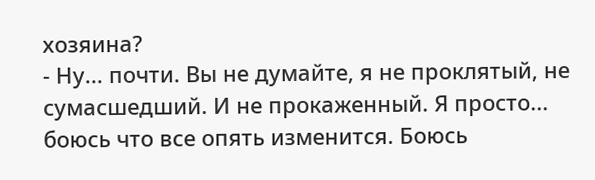хозяина?
- Ну... почти. Вы не думайте, я не проклятый, не сумасшедший. И не прокаженный. Я просто... боюсь что все опять изменится. Боюсь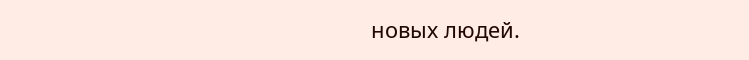новых людей.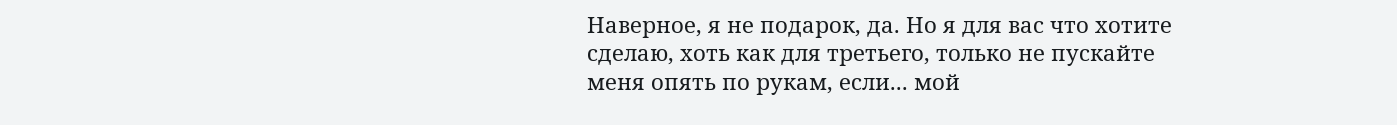Наверное, я не подарок, да. Но я для вас что хотите сделаю, хоть как для третьего, только не пускайте меня опять по рукам, если... мой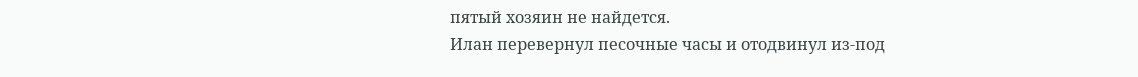пятый хозяин не найдется.
Илан перевернул песочные часы и отодвинул из-под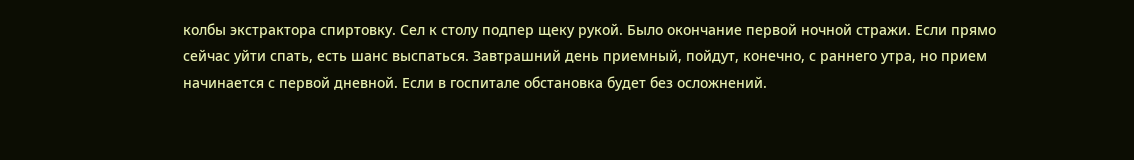колбы экстрактора спиртовку. Сел к столу подпер щеку рукой. Было окончание первой ночной стражи. Если прямо сейчас уйти спать, есть шанс выспаться. Завтрашний день приемный, пойдут, конечно, с раннего утра, но прием начинается с первой дневной. Если в госпитале обстановка будет без осложнений.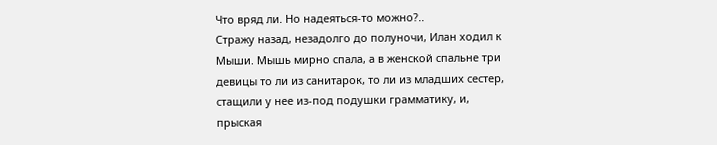Что вряд ли. Но надеяться-то можно?..
Стражу назад, незадолго до полуночи, Илан ходил к Мыши. Мышь мирно спала, а в женской спальне три девицы то ли из санитарок, то ли из младших сестер, стащили у нее из-под подушки грамматику, и, прыская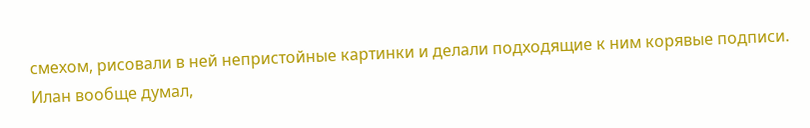смехом, рисовали в ней непристойные картинки и делали подходящие к ним корявые подписи. Илан вообще думал,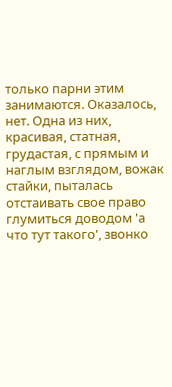только парни этим занимаются. Оказалось, нет. Одна из них, красивая, статная, грудастая, с прямым и наглым взглядом, вожак стайки, пыталась отстаивать свое право глумиться доводом 'а что тут такого', звонко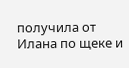получила от Илана по щеке и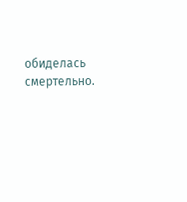обиделась смертельно.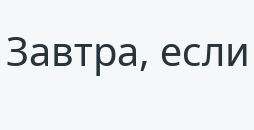Завтра, если